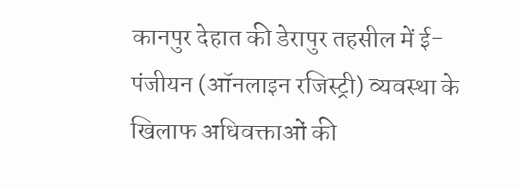कानपुर देहात की डेरापुर तहसील में ई-पंजीयन (ऑनलाइन रजिस्ट्री) व्यवस्था के खिलाफ अधिवक्ताओं की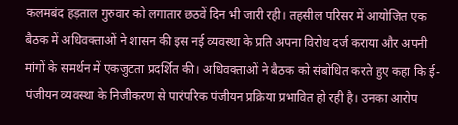कलमबंद हड़ताल गुरुवार को लगातार छठवें दिन भी जारी रही। तहसील परिसर में आयोजित एक बैठक में अधिवक्ताओं ने शासन की इस नई व्यवस्था के प्रति अपना विरोध दर्ज कराया और अपनी मांगों के समर्थन में एकजुटता प्रदर्शित की। अधिवक्ताओं ने बैठक को संबोधित करते हुए कहा कि ई-पंजीयन व्यवस्था के निजीकरण से पारंपरिक पंजीयन प्रक्रिया प्रभावित हो रही है। उनका आरोप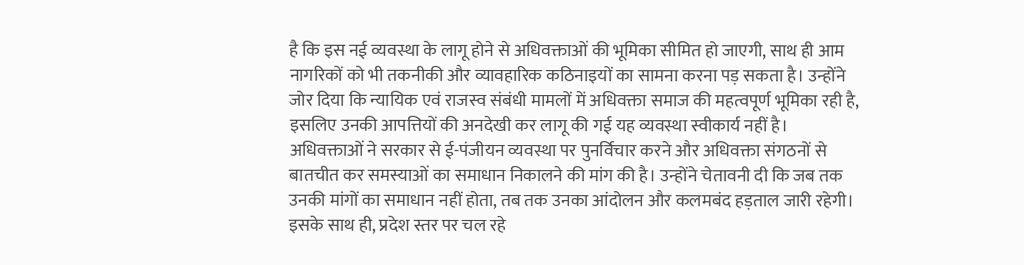है कि इस नई व्यवस्था के लागू होने से अधिवक्ताओं की भूमिका सीमित हो जाएगी, साथ ही आम नागरिकों को भी तकनीकी और व्यावहारिक कठिनाइयों का सामना करना पड़ सकता है। उन्होंने जोर दिया कि न्यायिक एवं राजस्व संबंधी मामलों में अधिवक्ता समाज की महत्वपूर्ण भूमिका रही है, इसलिए उनकी आपत्तियों की अनदेखी कर लागू की गई यह व्यवस्था स्वीकार्य नहीं है। अधिवक्ताओं ने सरकार से ई-पंजीयन व्यवस्था पर पुनर्विचार करने और अधिवक्ता संगठनों से बातचीत कर समस्याओं का समाधान निकालने की मांग की है। उन्होंने चेतावनी दी कि जब तक उनकी मांगों का समाधान नहीं होता, तब तक उनका आंदोलन और कलमबंद हड़ताल जारी रहेगी। इसके साथ ही, प्रदेश स्तर पर चल रहे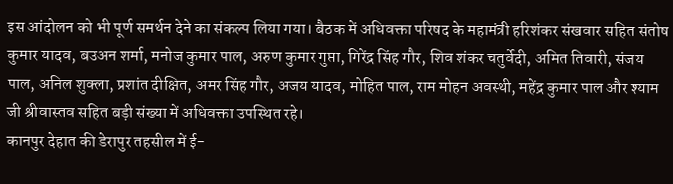इस आंदोलन को भी पूर्ण समर्थन देने का संकल्प लिया गया। बैठक में अधिवक्ता परिषद के महामंत्री हरिशंकर संखवार सहित संतोष कुमार यादव, बउअन शर्मा, मनोज कुमार पाल, अरुण कुमार गुप्ता, गिरेंद्र सिंह गौर, शिव शंकर चतुर्वेदी, अमित तिवारी, संजय पाल, अनिल शुक्ला, प्रशांत दीक्षित, अमर सिंह गौर, अजय यादव, मोहित पाल, राम मोहन अवस्थी, महेंद्र कुमार पाल और श्याम जी श्रीवास्तव सहित बड़ी संख्या में अधिवक्ता उपस्थित रहे।
कानपुर देहात की डेरापुर तहसील में ई-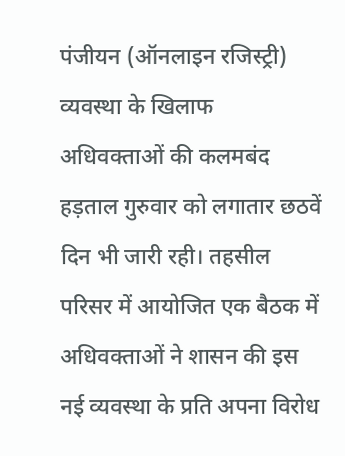पंजीयन (ऑनलाइन रजिस्ट्री) व्यवस्था के खिलाफ अधिवक्ताओं की कलमबंद हड़ताल गुरुवार को लगातार छठवें दिन भी जारी रही। तहसील परिसर में आयोजित एक बैठक में अधिवक्ताओं ने शासन की इस नई व्यवस्था के प्रति अपना विरोध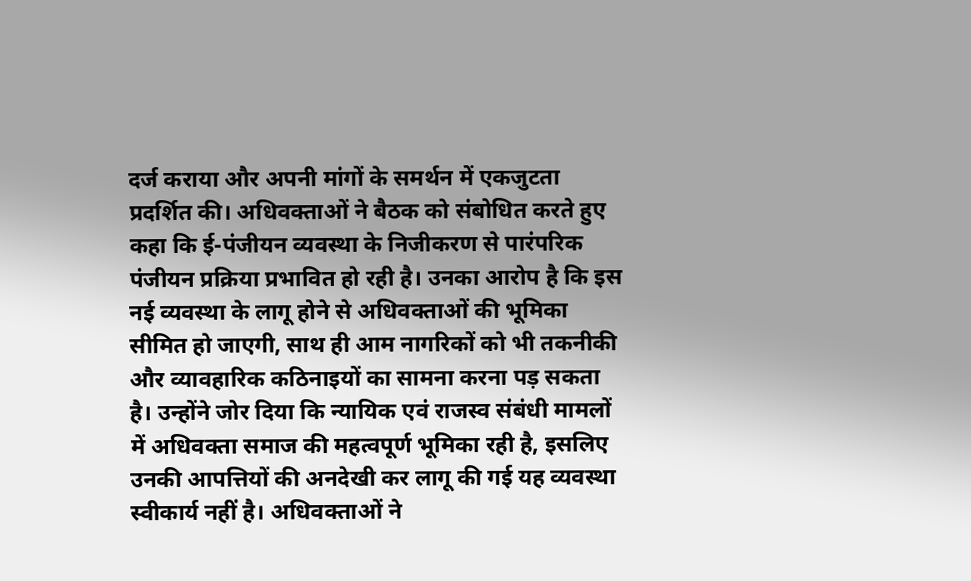दर्ज कराया और अपनी मांगों के समर्थन में एकजुटता प्रदर्शित की। अधिवक्ताओं ने बैठक को संबोधित करते हुए कहा कि ई-पंजीयन व्यवस्था के निजीकरण से पारंपरिक पंजीयन प्रक्रिया प्रभावित हो रही है। उनका आरोप है कि इस नई व्यवस्था के लागू होने से अधिवक्ताओं की भूमिका सीमित हो जाएगी, साथ ही आम नागरिकों को भी तकनीकी और व्यावहारिक कठिनाइयों का सामना करना पड़ सकता है। उन्होंने जोर दिया कि न्यायिक एवं राजस्व संबंधी मामलों में अधिवक्ता समाज की महत्वपूर्ण भूमिका रही है, इसलिए उनकी आपत्तियों की अनदेखी कर लागू की गई यह व्यवस्था स्वीकार्य नहीं है। अधिवक्ताओं ने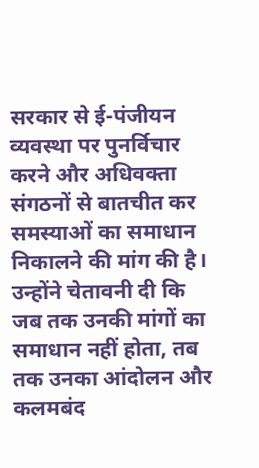सरकार से ई-पंजीयन व्यवस्था पर पुनर्विचार करने और अधिवक्ता संगठनों से बातचीत कर समस्याओं का समाधान निकालने की मांग की है। उन्होंने चेतावनी दी कि जब तक उनकी मांगों का समाधान नहीं होता, तब तक उनका आंदोलन और कलमबंद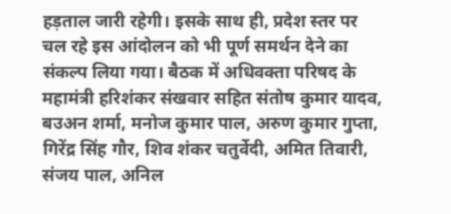हड़ताल जारी रहेगी। इसके साथ ही, प्रदेश स्तर पर चल रहे इस आंदोलन को भी पूर्ण समर्थन देने का संकल्प लिया गया। बैठक में अधिवक्ता परिषद के महामंत्री हरिशंकर संखवार सहित संतोष कुमार यादव, बउअन शर्मा, मनोज कुमार पाल, अरुण कुमार गुप्ता, गिरेंद्र सिंह गौर, शिव शंकर चतुर्वेदी, अमित तिवारी, संजय पाल, अनिल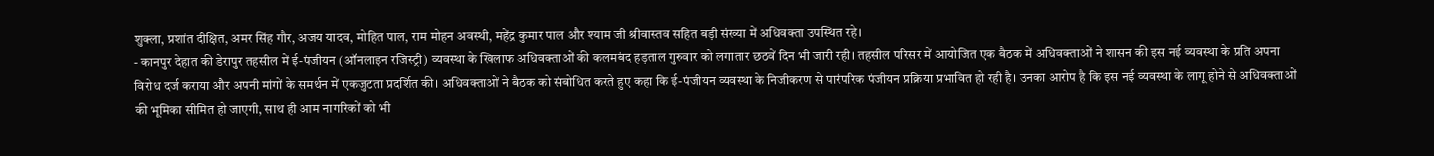शुक्ला, प्रशांत दीक्षित, अमर सिंह गौर, अजय यादव, मोहित पाल, राम मोहन अवस्थी, महेंद्र कुमार पाल और श्याम जी श्रीवास्तव सहित बड़ी संख्या में अधिवक्ता उपस्थित रहे।
- कानपुर देहात की डेरापुर तहसील में ई-पंजीयन (ऑनलाइन रजिस्ट्री) व्यवस्था के खिलाफ अधिवक्ताओं की कलमबंद हड़ताल गुरुवार को लगातार छठवें दिन भी जारी रही। तहसील परिसर में आयोजित एक बैठक में अधिवक्ताओं ने शासन की इस नई व्यवस्था के प्रति अपना विरोध दर्ज कराया और अपनी मांगों के समर्थन में एकजुटता प्रदर्शित की। अधिवक्ताओं ने बैठक को संबोधित करते हुए कहा कि ई-पंजीयन व्यवस्था के निजीकरण से पारंपरिक पंजीयन प्रक्रिया प्रभावित हो रही है। उनका आरोप है कि इस नई व्यवस्था के लागू होने से अधिवक्ताओं की भूमिका सीमित हो जाएगी, साथ ही आम नागरिकों को भी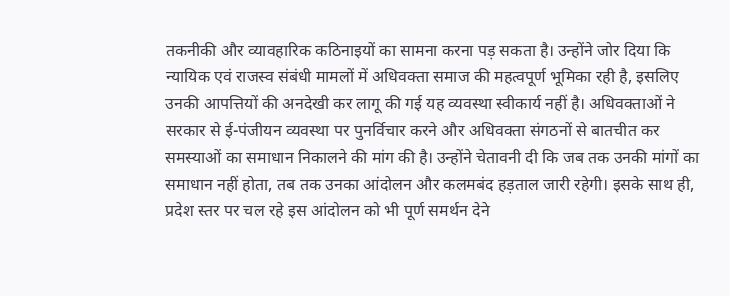तकनीकी और व्यावहारिक कठिनाइयों का सामना करना पड़ सकता है। उन्होंने जोर दिया कि न्यायिक एवं राजस्व संबंधी मामलों में अधिवक्ता समाज की महत्वपूर्ण भूमिका रही है, इसलिए उनकी आपत्तियों की अनदेखी कर लागू की गई यह व्यवस्था स्वीकार्य नहीं है। अधिवक्ताओं ने सरकार से ई-पंजीयन व्यवस्था पर पुनर्विचार करने और अधिवक्ता संगठनों से बातचीत कर समस्याओं का समाधान निकालने की मांग की है। उन्होंने चेतावनी दी कि जब तक उनकी मांगों का समाधान नहीं होता, तब तक उनका आंदोलन और कलमबंद हड़ताल जारी रहेगी। इसके साथ ही, प्रदेश स्तर पर चल रहे इस आंदोलन को भी पूर्ण समर्थन देने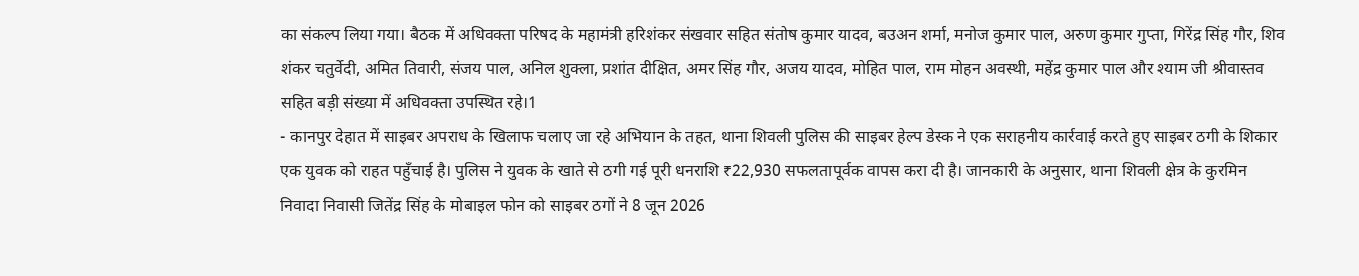का संकल्प लिया गया। बैठक में अधिवक्ता परिषद के महामंत्री हरिशंकर संखवार सहित संतोष कुमार यादव, बउअन शर्मा, मनोज कुमार पाल, अरुण कुमार गुप्ता, गिरेंद्र सिंह गौर, शिव शंकर चतुर्वेदी, अमित तिवारी, संजय पाल, अनिल शुक्ला, प्रशांत दीक्षित, अमर सिंह गौर, अजय यादव, मोहित पाल, राम मोहन अवस्थी, महेंद्र कुमार पाल और श्याम जी श्रीवास्तव सहित बड़ी संख्या में अधिवक्ता उपस्थित रहे।1
- कानपुर देहात में साइबर अपराध के खिलाफ चलाए जा रहे अभियान के तहत, थाना शिवली पुलिस की साइबर हेल्प डेस्क ने एक सराहनीय कार्रवाई करते हुए साइबर ठगी के शिकार एक युवक को राहत पहुँचाई है। पुलिस ने युवक के खाते से ठगी गई पूरी धनराशि ₹22,930 सफलतापूर्वक वापस करा दी है। जानकारी के अनुसार, थाना शिवली क्षेत्र के कुरमिन निवादा निवासी जितेंद्र सिंह के मोबाइल फोन को साइबर ठगों ने 8 जून 2026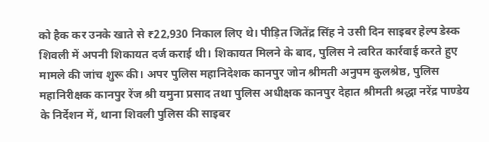को हैक कर उनके खाते से ₹22,930 निकाल लिए थे। पीड़ित जितेंद्र सिंह ने उसी दिन साइबर हेल्प डेस्क शिवली में अपनी शिकायत दर्ज कराई थी। शिकायत मिलने के बाद, पुलिस ने त्वरित कार्रवाई करते हुए मामले की जांच शुरू की। अपर पुलिस महानिदेशक कानपुर जोन श्रीमती अनुपम कुलश्रेष्ठ, पुलिस महानिरीक्षक कानपुर रेंज श्री यमुना प्रसाद तथा पुलिस अधीक्षक कानपुर देहात श्रीमती श्रद्धा नरेंद्र पाण्डेय के निर्देशन में, थाना शिवली पुलिस की साइबर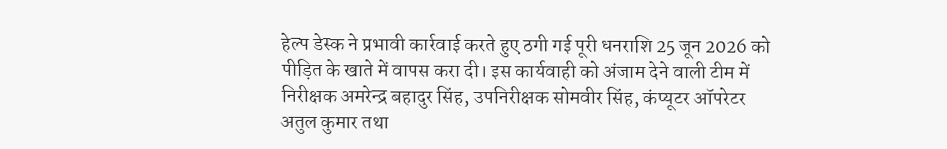हेल्प डेस्क ने प्रभावी कार्रवाई करते हुए ठगी गई पूरी धनराशि 25 जून 2026 को पीड़ित के खाते में वापस करा दी। इस कार्यवाही को अंजाम देने वाली टीम में निरीक्षक अमरेन्द्र बहादुर सिंह, उपनिरीक्षक सोमवीर सिंह, कंप्यूटर ऑपरेटर अतुल कुमार तथा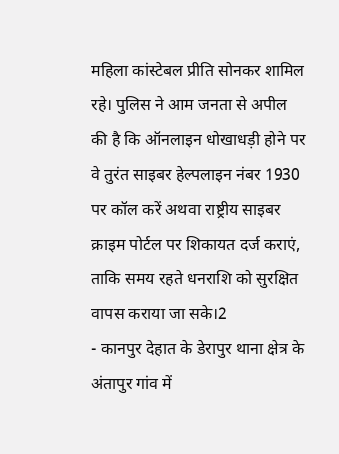महिला कांस्टेबल प्रीति सोनकर शामिल रहे। पुलिस ने आम जनता से अपील की है कि ऑनलाइन धोखाधड़ी होने पर वे तुरंत साइबर हेल्पलाइन नंबर 1930 पर कॉल करें अथवा राष्ट्रीय साइबर क्राइम पोर्टल पर शिकायत दर्ज कराएं, ताकि समय रहते धनराशि को सुरक्षित वापस कराया जा सके।2
- कानपुर देहात के डेरापुर थाना क्षेत्र के अंतापुर गांव में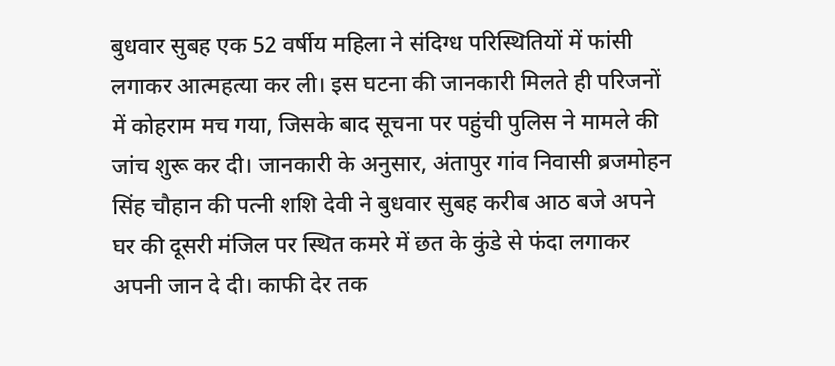बुधवार सुबह एक 52 वर्षीय महिला ने संदिग्ध परिस्थितियों में फांसी लगाकर आत्महत्या कर ली। इस घटना की जानकारी मिलते ही परिजनों में कोहराम मच गया, जिसके बाद सूचना पर पहुंची पुलिस ने मामले की जांच शुरू कर दी। जानकारी के अनुसार, अंतापुर गांव निवासी ब्रजमोहन सिंह चौहान की पत्नी शशि देवी ने बुधवार सुबह करीब आठ बजे अपने घर की दूसरी मंजिल पर स्थित कमरे में छत के कुंडे से फंदा लगाकर अपनी जान दे दी। काफी देर तक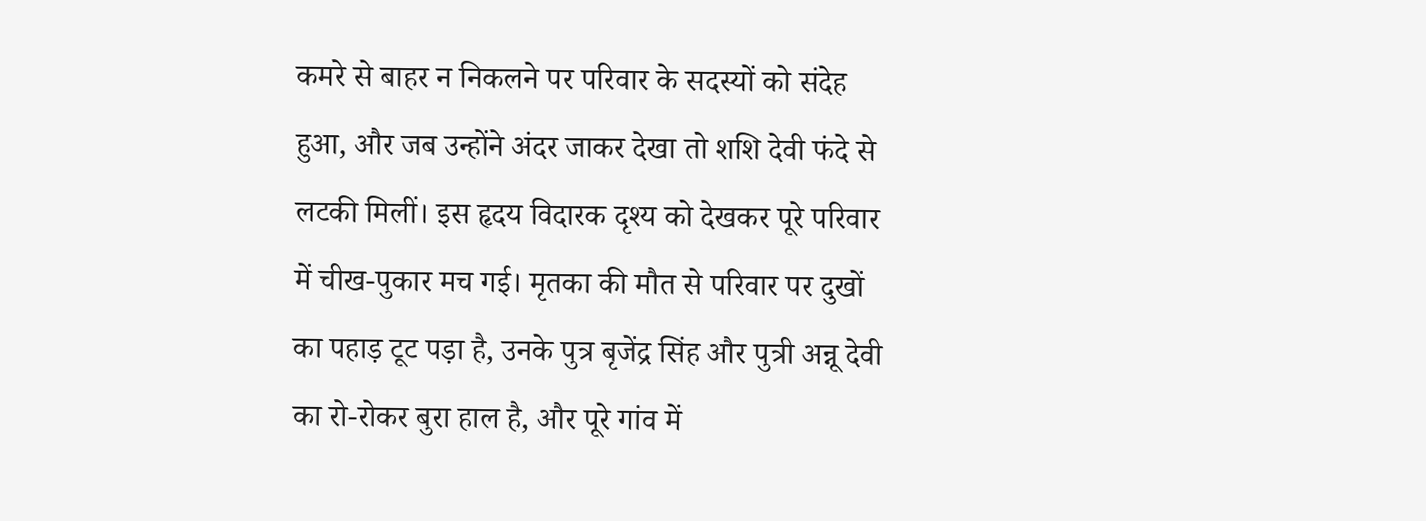कमरे से बाहर न निकलने पर परिवार के सदस्यों को संदेह हुआ, और जब उन्होंने अंदर जाकर देखा तो शशि देवी फंदे से लटकी मिलीं। इस हृदय विदारक दृश्य को देखकर पूरे परिवार में चीख-पुकार मच गई। मृतका की मौत से परिवार पर दुखों का पहाड़ टूट पड़ा है, उनके पुत्र बृजेंद्र सिंह और पुत्री अन्नू देवी का रो-रोकर बुरा हाल है, और पूरे गांव में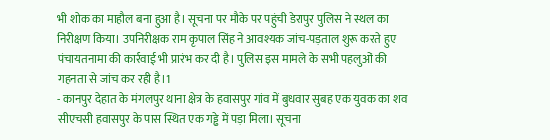भी शोक का माहौल बना हुआ है। सूचना पर मौके पर पहुंची डेरापुर पुलिस ने स्थल का निरीक्षण किया। उपनिरीक्षक राम कृपाल सिंह ने आवश्यक जांच-पड़ताल शुरू करते हुए पंचायतनामा की कार्रवाई भी प्रारंभ कर दी है। पुलिस इस मामले के सभी पहलुओं की गहनता से जांच कर रही है।1
- कानपुर देहात के मंगलपुर थाना क्षेत्र के हवासपुर गांव में बुधवार सुबह एक युवक का शव सीएचसी हवासपुर के पास स्थित एक गड्ढे में पड़ा मिला। सूचना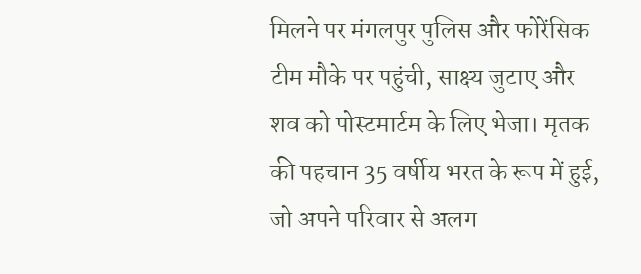मिलने पर मंगलपुर पुलिस और फोरेंसिक टीम मौके पर पहुंची, साक्ष्य जुटाए और शव को पोस्टमार्टम के लिए भेजा। मृतक की पहचान 35 वर्षीय भरत के रूप में हुई, जो अपने परिवार से अलग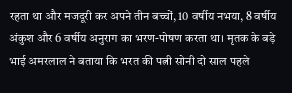रहता था और मजदूरी कर अपने तीन बच्चों, 10 वर्षीय नभया, 8 वर्षीय अंकुश और 6 वर्षीय अनुराग का भरण-पोषण करता था। मृतक के बड़े भाई अमरलाल ने बताया कि भरत की पत्नी सोनी दो साल पहले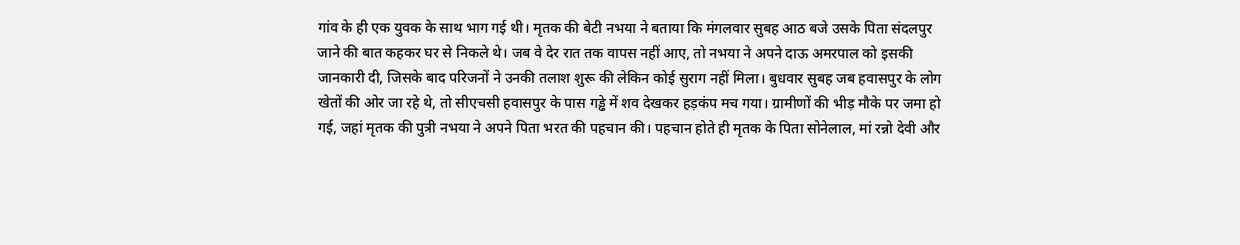गांव के ही एक युवक के साथ भाग गई थी। मृतक की बेटी नभया ने बताया कि मंगलवार सुबह आठ बजे उसके पिता संदलपुर जाने की बात कहकर घर से निकले थे। जब वे देर रात तक वापस नहीं आए, तो नभया ने अपने दाऊ अमरपाल को इसकी जानकारी दी, जिसके बाद परिजनों ने उनकी तलाश शुरू की लेकिन कोई सुराग नहीं मिला। बुधवार सुबह जब हवासपुर के लोग खेतों की ओर जा रहे थे, तो सीएचसी हवासपुर के पास गड्ढे में शव देखकर हड़कंप मच गया। ग्रामीणों की भीड़ मौके पर जमा हो गई, जहां मृतक की पुत्री नभया ने अपने पिता भरत की पहचान की। पहचान होते ही मृतक के पिता सोनेलाल, मां रन्नो देवी और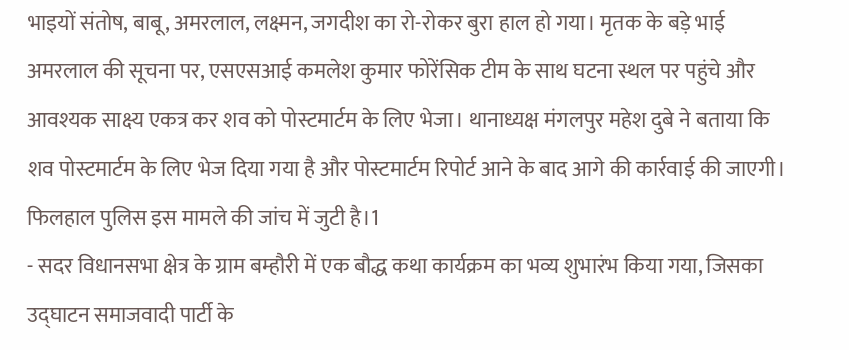भाइयों संतोष, बाबू, अमरलाल, लक्ष्मन, जगदीश का रो-रोकर बुरा हाल हो गया। मृतक के बड़े भाई अमरलाल की सूचना पर, एसएसआई कमलेश कुमार फोरेंसिक टीम के साथ घटना स्थल पर पहुंचे और आवश्यक साक्ष्य एकत्र कर शव को पोस्टमार्टम के लिए भेजा। थानाध्यक्ष मंगलपुर महेश दुबे ने बताया कि शव पोस्टमार्टम के लिए भेज दिया गया है और पोस्टमार्टम रिपोर्ट आने के बाद आगे की कार्रवाई की जाएगी। फिलहाल पुलिस इस मामले की जांच में जुटी है।1
- सदर विधानसभा क्षेत्र के ग्राम बम्हौरी में एक बौद्ध कथा कार्यक्रम का भव्य शुभारंभ किया गया, जिसका उद्घाटन समाजवादी पार्टी के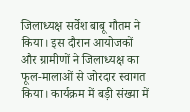जिलाध्यक्ष सर्वेश बाबू गौतम ने किया। इस दौरान आयोजकों और ग्रामीणों ने जिलाध्यक्ष का फूल-मालाओं से जोरदार स्वागत किया। कार्यक्रम में बड़ी संख्या में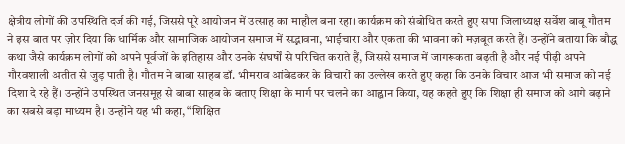क्षेत्रीय लोगों की उपस्थिति दर्ज की गई, जिससे पूरे आयोजन में उत्साह का माहौल बना रहा। कार्यक्रम को संबोधित करते हुए सपा जिलाध्यक्ष सर्वेश बाबू गौतम ने इस बात पर ज़ोर दिया कि धार्मिक और सामाजिक आयोजन समाज में सद्भावना, भाईचारा और एकता की भावना को मज़बूत करते हैं। उन्होंने बताया कि बौद्ध कथा जैसे कार्यक्रम लोगों को अपने पूर्वजों के इतिहास और उनके संघर्षों से परिचित कराते हैं, जिससे समाज में जागरूकता बढ़ती है और नई पीढ़ी अपने गौरवशाली अतीत से जुड़ पाती है। गौतम ने बाबा साहब डॉ. भीमराव आंबेडकर के विचारों का उल्लेख करते हुए कहा कि उनके विचार आज भी समाज को नई दिशा दे रहे हैं। उन्होंने उपस्थित जनसमूह से बाबा साहब के बताए शिक्षा के मार्ग पर चलने का आह्वान किया, यह कहते हुए कि शिक्षा ही समाज को आगे बढ़ाने का सबसे बड़ा माध्यम है। उन्होंने यह भी कहा, “शिक्षित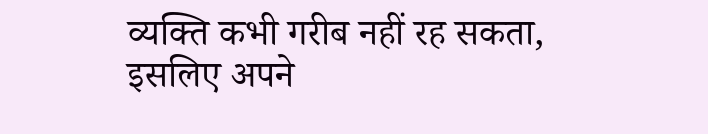व्यक्ति कभी गरीब नहीं रह सकता, इसलिए अपने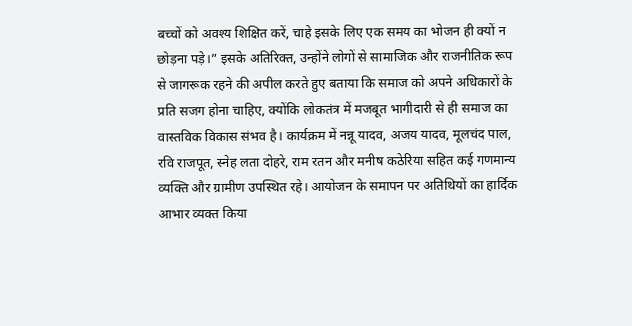बच्चों को अवश्य शिक्षित करें, चाहे इसके लिए एक समय का भोजन ही क्यों न छोड़ना पड़े।” इसके अतिरिक्त, उन्होंने लोगों से सामाजिक और राजनीतिक रूप से जागरूक रहने की अपील करते हुए बताया कि समाज को अपने अधिकारों के प्रति सजग होना चाहिए, क्योंकि लोकतंत्र में मजबूत भागीदारी से ही समाज का वास्तविक विकास संभव है। कार्यक्रम में नन्नू यादव, अजय यादव, मूलचंद पाल, रवि राजपूत, स्नेह लता दोहरे, राम रतन और मनीष कठेरिया सहित कई गणमान्य व्यक्ति और ग्रामीण उपस्थित रहे। आयोजन के समापन पर अतिथियों का हार्दिक आभार व्यक्त किया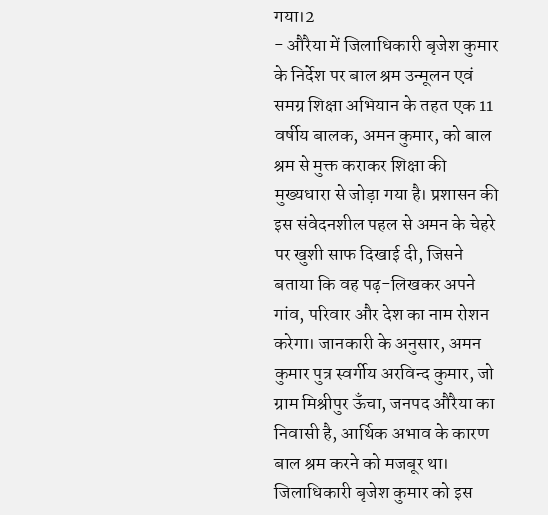गया।2
- औरैया में जिलाधिकारी बृजेश कुमार के निर्देश पर बाल श्रम उन्मूलन एवं समग्र शिक्षा अभियान के तहत एक 11 वर्षीय बालक, अमन कुमार, को बाल श्रम से मुक्त कराकर शिक्षा की मुख्यधारा से जोड़ा गया है। प्रशासन की इस संवेदनशील पहल से अमन के चेहरे पर खुशी साफ दिखाई दी, जिसने बताया कि वह पढ़-लिखकर अपने गांव, परिवार और देश का नाम रोशन करेगा। जानकारी के अनुसार, अमन कुमार पुत्र स्वर्गीय अरविन्द कुमार, जो ग्राम मिश्रीपुर ऊँचा, जनपद औरैया का निवासी है, आर्थिक अभाव के कारण बाल श्रम करने को मजबूर था। जिलाधिकारी बृजेश कुमार को इस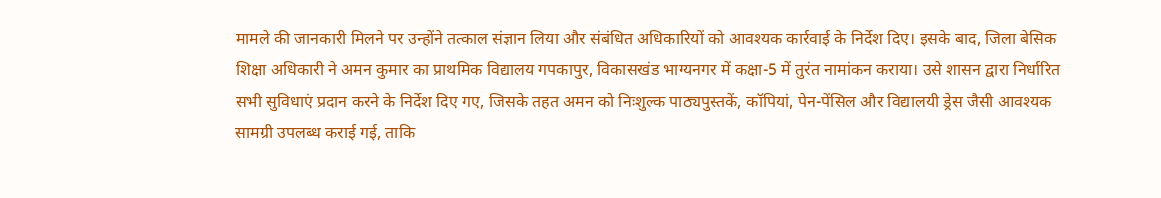मामले की जानकारी मिलने पर उन्होंने तत्काल संज्ञान लिया और संबंधित अधिकारियों को आवश्यक कार्रवाई के निर्देश दिए। इसके बाद, जिला बेसिक शिक्षा अधिकारी ने अमन कुमार का प्राथमिक विद्यालय गपकापुर, विकासखंड भाग्यनगर में कक्षा-5 में तुरंत नामांकन कराया। उसे शासन द्वारा निर्धारित सभी सुविधाएं प्रदान करने के निर्देश दिए गए, जिसके तहत अमन को निःशुल्क पाठ्यपुस्तकें, कॉपियां, पेन-पेंसिल और विद्यालयी ड्रेस जैसी आवश्यक सामग्री उपलब्ध कराई गई, ताकि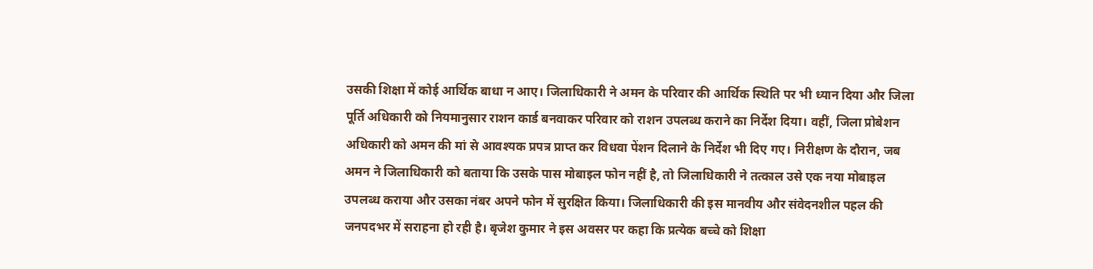उसकी शिक्षा में कोई आर्थिक बाधा न आए। जिलाधिकारी ने अमन के परिवार की आर्थिक स्थिति पर भी ध्यान दिया और जिला पूर्ति अधिकारी को नियमानुसार राशन कार्ड बनवाकर परिवार को राशन उपलब्ध कराने का निर्देश दिया। वहीं, जिला प्रोबेशन अधिकारी को अमन की मां से आवश्यक प्रपत्र प्राप्त कर विधवा पेंशन दिलाने के निर्देश भी दिए गए। निरीक्षण के दौरान, जब अमन ने जिलाधिकारी को बताया कि उसके पास मोबाइल फोन नहीं है, तो जिलाधिकारी ने तत्काल उसे एक नया मोबाइल उपलब्ध कराया और उसका नंबर अपने फोन में सुरक्षित किया। जिलाधिकारी की इस मानवीय और संवेदनशील पहल की जनपदभर में सराहना हो रही है। बृजेश कुमार ने इस अवसर पर कहा कि प्रत्येक बच्चे को शिक्षा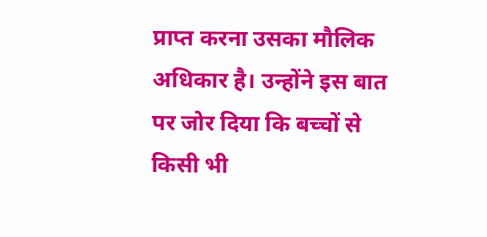प्राप्त करना उसका मौलिक अधिकार है। उन्होंने इस बात पर जोर दिया कि बच्चों से किसी भी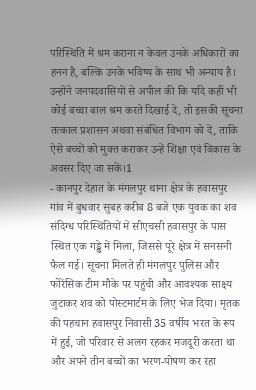परिस्थिति में श्रम कराना न केवल उनके अधिकारों का हनन है, बल्कि उनके भविष्य के साथ भी अन्याय है। उन्होंने जनपदवासियों से अपील की कि यदि कहीं भी कोई बच्चा बाल श्रम करते दिखाई दे, तो इसकी सूचना तत्काल प्रशासन अथवा संबंधित विभाग को दें, ताकि ऐसे बच्चों को मुक्त कराकर उन्हें शिक्षा एवं विकास के अवसर दिए जा सकें।1
- कानपुर देहात के मंगलपुर थाना क्षेत्र के हवासपुर गांव में बुधवार सुबह करीब 8 बजे एक युवक का शव संदिग्ध परिस्थितियों में सीएचसी हवासपुर के पास स्थित एक गड्ढे में मिला, जिससे पूरे क्षेत्र में सनसनी फैल गई। सूचना मिलते ही मंगलपुर पुलिस और फोरेंसिक टीम मौके पर पहुंची और आवश्यक साक्ष्य जुटाकर शव को पोस्टमार्टम के लिए भेज दिया। मृतक की पहचान हवासपुर निवासी 35 वर्षीय भरत के रूप में हुई, जो परिवार से अलग रहकर मजदूरी करता था और अपने तीन बच्चों का भरण-पोषण कर रहा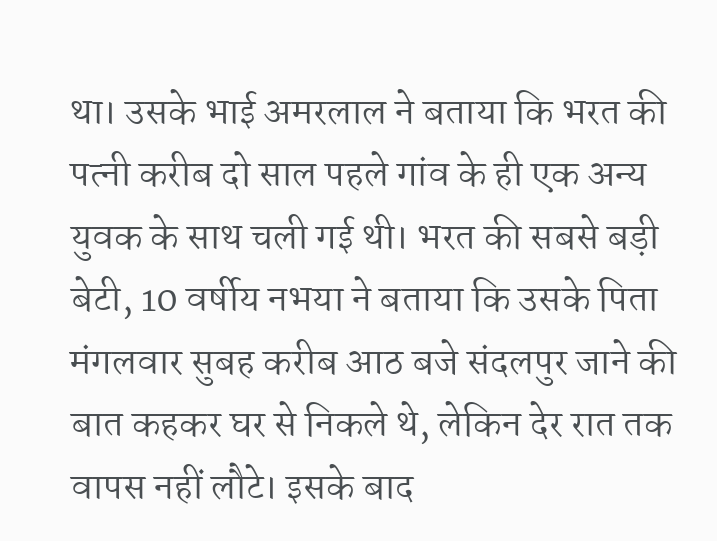था। उसके भाई अमरलाल ने बताया कि भरत की पत्नी करीब दो साल पहले गांव के ही एक अन्य युवक के साथ चली गई थी। भरत की सबसे बड़ी बेटी, 10 वर्षीय नभया ने बताया कि उसके पिता मंगलवार सुबह करीब आठ बजे संदलपुर जाने की बात कहकर घर से निकले थे, लेकिन देर रात तक वापस नहीं लौटे। इसके बाद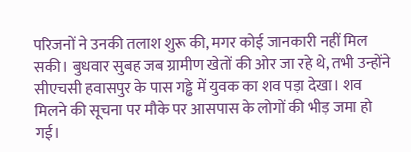परिजनों ने उनकी तलाश शुरू की, मगर कोई जानकारी नहीं मिल सकी। बुधवार सुबह जब ग्रामीण खेतों की ओर जा रहे थे, तभी उन्होंने सीएचसी हवासपुर के पास गड्ढे में युवक का शव पड़ा देखा। शव मिलने की सूचना पर मौके पर आसपास के लोगों की भीड़ जमा हो गई।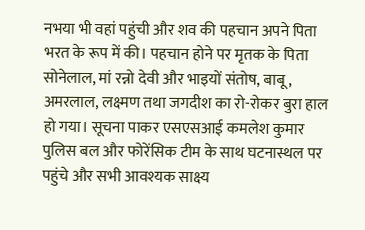नभया भी वहां पहुंची और शव की पहचान अपने पिता भरत के रूप में की। पहचान होने पर मृतक के पिता सोनेलाल, मां रन्नो देवी और भाइयों संतोष, बाबू, अमरलाल, लक्ष्मण तथा जगदीश का रो-रोकर बुरा हाल हो गया। सूचना पाकर एसएसआई कमलेश कुमार पुलिस बल और फोरेंसिक टीम के साथ घटनास्थल पर पहुंचे और सभी आवश्यक साक्ष्य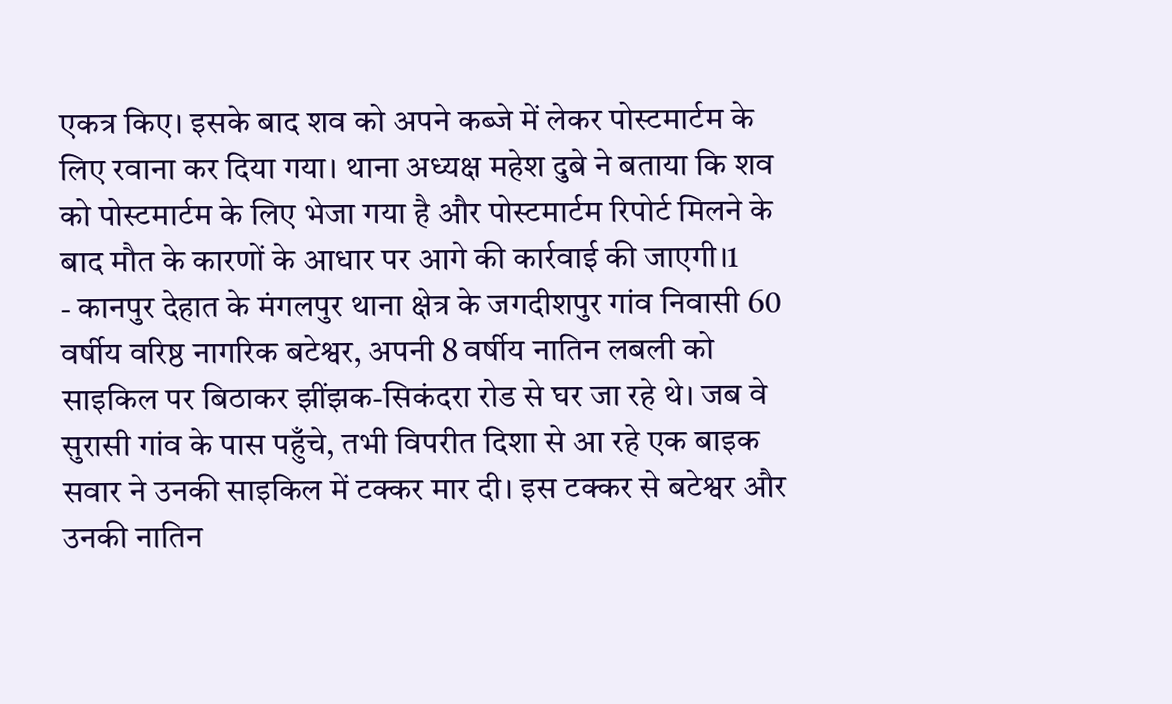एकत्र किए। इसके बाद शव को अपने कब्जे में लेकर पोस्टमार्टम के लिए रवाना कर दिया गया। थाना अध्यक्ष महेश दुबे ने बताया कि शव को पोस्टमार्टम के लिए भेजा गया है और पोस्टमार्टम रिपोर्ट मिलने के बाद मौत के कारणों के आधार पर आगे की कार्रवाई की जाएगी।1
- कानपुर देहात के मंगलपुर थाना क्षेत्र के जगदीशपुर गांव निवासी 60 वर्षीय वरिष्ठ नागरिक बटेश्वर, अपनी 8 वर्षीय नातिन लबली को साइकिल पर बिठाकर झींझक-सिकंदरा रोड से घर जा रहे थे। जब वे सुरासी गांव के पास पहुँचे, तभी विपरीत दिशा से आ रहे एक बाइक सवार ने उनकी साइकिल में टक्कर मार दी। इस टक्कर से बटेश्वर और उनकी नातिन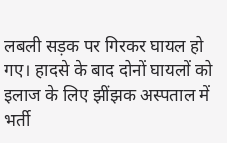लबली सड़क पर गिरकर घायल हो गए। हादसे के बाद दोनों घायलों को इलाज के लिए झींझक अस्पताल में भर्ती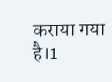कराया गया है।1